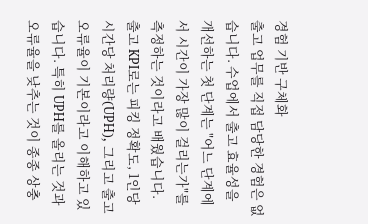경험 기반 구체화
출고 업무를 직접 담당한 경험은 없습니다. 수업에서 출고 효율성을 개선하는 첫 단계는 "어느 단계에서 시간이 가장 많이 걸리는가"를 측정하는 것이라고 배웠습니다.
출고 KPI로는 피킹 정확도, 1인당 시간당 처리량(UPH), 그리고 출고 오류율이 기본이라고 이해하고 있습니다. 특히 UPH를 올리는 것과 오류율을 낮추는 것이 종종 상충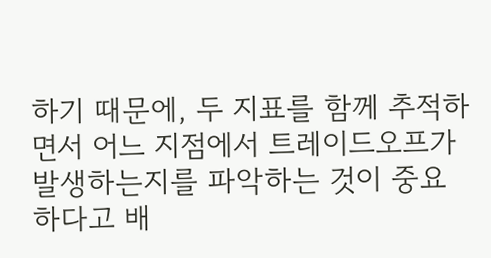하기 때문에, 두 지표를 함께 추적하면서 어느 지점에서 트레이드오프가 발생하는지를 파악하는 것이 중요하다고 배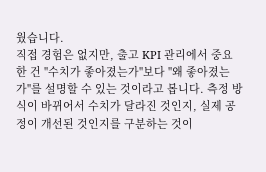웠습니다.
직접 경험은 없지만, 출고 KPI 관리에서 중요한 건 "수치가 좋아졌는가"보다 "왜 좋아졌는가"를 설명할 수 있는 것이라고 봅니다. 측정 방식이 바뀌어서 수치가 달라진 것인지, 실제 공정이 개선된 것인지를 구분하는 것이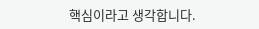핵심이라고 생각합니다.